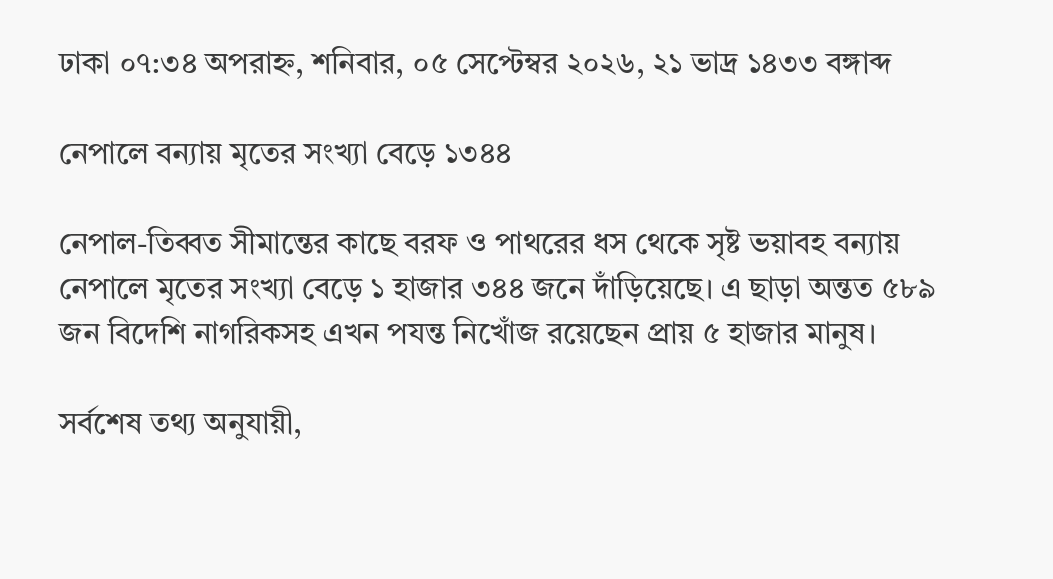ঢাকা ০৭:৩৪ অপরাহ্ন, শনিবার, ০৫ সেপ্টেম্বর ২০২৬, ২১ ভাদ্র ১৪৩৩ বঙ্গাব্দ

নেপালে বন্যায় মৃতের সংখ্যা বেড়ে ১৩৪৪

নেপাল-তিব্বত সীমান্তের কাছে বরফ ও পাথরের ধস থেকে সৃষ্ট ভয়াবহ বন্যায় নেপালে মৃতের সংখ্যা বেড়ে ১ হাজার ৩৪৪ জনে দাঁড়িয়েছে। এ ছাড়া অন্তত ৫৮৯ জন বিদেশি নাগরিকসহ এখন পযন্ত নিখোঁজ রয়েছেন প্রায় ৫ হাজার মানুষ।

সর্বশেষ তথ্য অনুযায়ী,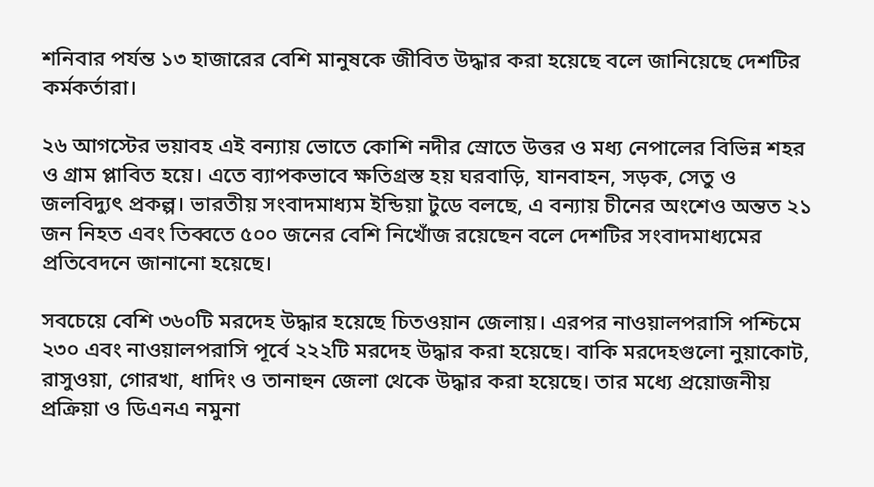শনিবার পর্যন্ত ১৩ হাজারের বেশি মানুষকে জীবিত উদ্ধার করা হয়েছে বলে জানিয়েছে দেশটির কর্মকর্তারা।

২৬ আগস্টের ভয়াবহ এই বন্যায় ভোতে কোশি নদীর স্রোতে উত্তর ও মধ্য নেপালের বিভিন্ন শহর ও গ্রাম প্লাবিত হয়ে। এতে ব্যাপকভাবে ক্ষতিগ্রস্ত হয় ঘরবাড়ি, যানবাহন, সড়ক, সেতু ও জলবিদ্যুৎ প্রকল্প। ভারতীয় সংবাদমাধ্যম ইন্ডিয়া টুডে বলছে, এ বন্যায় চীনের অংশেও অন্তত ২১ জন নিহত এবং তিব্বতে ৫০০ জনের বেশি নিখোঁজ রয়েছেন বলে দেশটির সংবাদমাধ্যমের প্রতিবেদনে জানানো হয়েছে।

সবচেয়ে বেশি ৩৬০টি মরদেহ উদ্ধার হয়েছে চিতওয়ান জেলায়। এরপর নাওয়ালপরাসি পশ্চিমে ২৩০ এবং নাওয়ালপরাসি পূর্বে ২২২টি মরদেহ উদ্ধার করা হয়েছে। বাকি মরদেহগুলো নুয়াকোট, রাসুওয়া, গোরখা, ধাদিং ও তানাহুন জেলা থেকে উদ্ধার করা হয়েছে। তার মধ্যে প্রয়োজনীয় প্রক্রিয়া ও ডিএনএ নমুনা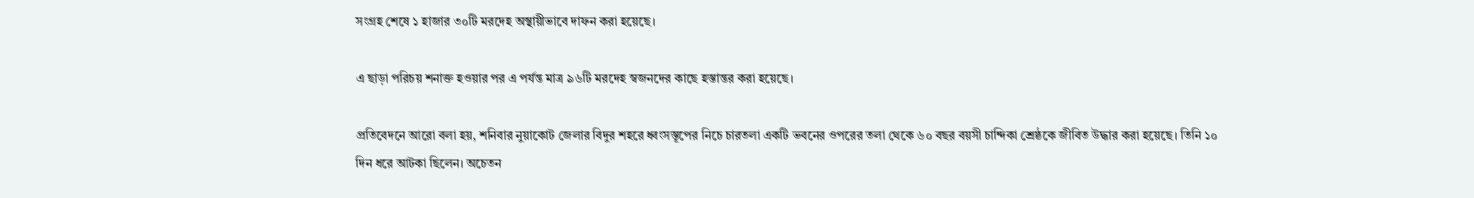সংগ্রহ শেষে ১ হাজার ৩০টি মরদেহ অস্থায়ীভাবে দাফন করা হয়েছে।

এ ছাড়া পরিচয় শনাক্ত হওয়ার পর এ পর্যন্ত মাত্র ৯৬টি মরদেহ স্বজনদের কাছে হস্তান্তর করা হয়েছে।

প্রতিবেদনে আরো বলা হয়, শনিবার নুয়াকোট জেলার বিদুর শহরে ধ্বংসস্তূপের নিচে চারতলা একটি ভবনের ওপরের তলা থেকে ৬০ বছর বয়সী চান্দিকা শ্রেষ্ঠকে জীবিত উদ্ধার করা হয়েছে। তিনি ১০ দিন ধরে আটকা ছিলেন। অচেতন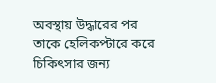অবস্থায় উদ্ধারের পর তাকে হেলিকপ্টারে করে চিকিৎসার জন্য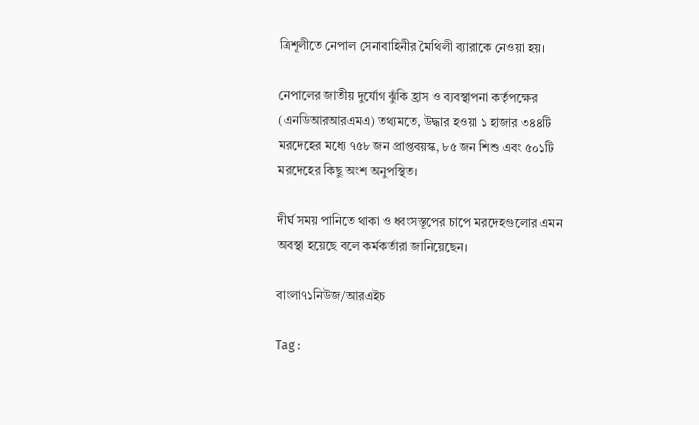ত্রিশূলীতে নেপাল সেনাবাহিনীর মৈথিলী ব্যারাকে নেওয়া হয়।

নেপালের জাতীয় দুর্যোগ ঝুঁকি হ্রাস ও ব্যবস্থাপনা কর্তৃপক্ষের (এনডিআরআরএমএ) তথ্যমতে, উদ্ধার হওয়া ১ হাজার ৩৪৪টি মরদেহের মধ্যে ৭৫৮ জন প্রাপ্তবয়স্ক, ৮৫ জন শিশু এবং ৫০১টি মরদেহের কিছু অংশ অনুপস্থিত।

দীর্ঘ সময় পানিতে থাকা ও ধ্বংসস্তূপের চাপে মরদেহগুলোর এমন অবস্থা হয়েছে বলে কর্মকর্তারা জানিয়েছেন।

বাংলা৭১নিউজ/আরএইচ

Tag :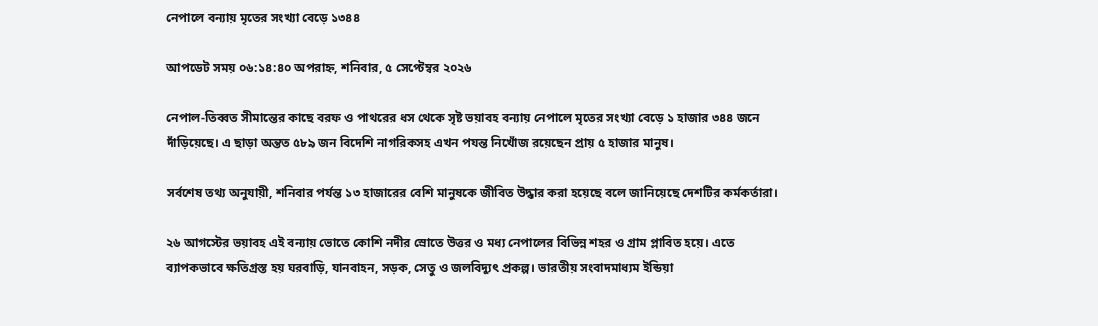নেপালে বন্যায় মৃতের সংখ্যা বেড়ে ১৩৪৪

আপডেট সময় ০৬:১৪:৪০ অপরাহ্ন, শনিবার, ৫ সেপ্টেম্বর ২০২৬

নেপাল-তিব্বত সীমান্তের কাছে বরফ ও পাথরের ধস থেকে সৃষ্ট ভয়াবহ বন্যায় নেপালে মৃতের সংখ্যা বেড়ে ১ হাজার ৩৪৪ জনে দাঁড়িয়েছে। এ ছাড়া অন্তত ৫৮৯ জন বিদেশি নাগরিকসহ এখন পযন্ত নিখোঁজ রয়েছেন প্রায় ৫ হাজার মানুষ।

সর্বশেষ তথ্য অনুযায়ী, শনিবার পর্যন্ত ১৩ হাজারের বেশি মানুষকে জীবিত উদ্ধার করা হয়েছে বলে জানিয়েছে দেশটির কর্মকর্তারা।

২৬ আগস্টের ভয়াবহ এই বন্যায় ভোতে কোশি নদীর স্রোতে উত্তর ও মধ্য নেপালের বিভিন্ন শহর ও গ্রাম প্লাবিত হয়ে। এতে ব্যাপকভাবে ক্ষতিগ্রস্ত হয় ঘরবাড়ি, যানবাহন, সড়ক, সেতু ও জলবিদ্যুৎ প্রকল্প। ভারতীয় সংবাদমাধ্যম ইন্ডিয়া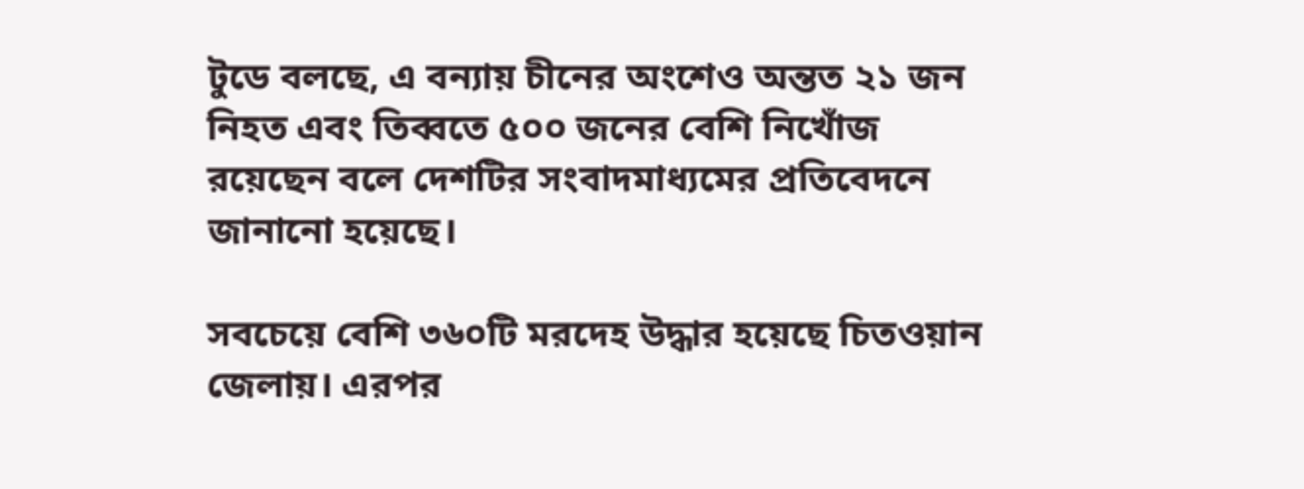টুডে বলছে, এ বন্যায় চীনের অংশেও অন্তত ২১ জন নিহত এবং তিব্বতে ৫০০ জনের বেশি নিখোঁজ রয়েছেন বলে দেশটির সংবাদমাধ্যমের প্রতিবেদনে জানানো হয়েছে।

সবচেয়ে বেশি ৩৬০টি মরদেহ উদ্ধার হয়েছে চিতওয়ান জেলায়। এরপর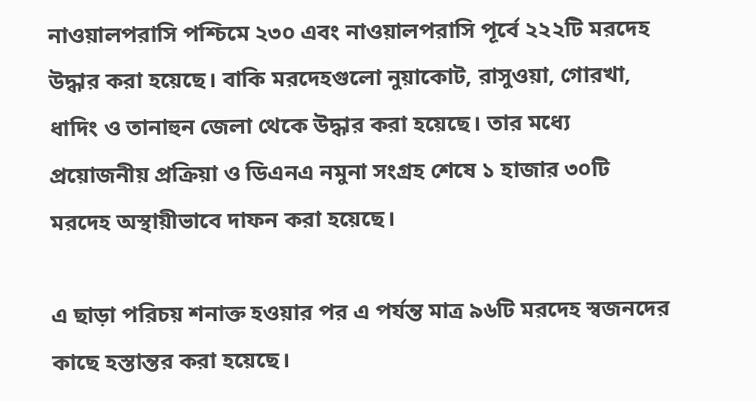নাওয়ালপরাসি পশ্চিমে ২৩০ এবং নাওয়ালপরাসি পূর্বে ২২২টি মরদেহ উদ্ধার করা হয়েছে। বাকি মরদেহগুলো নুয়াকোট, রাসুওয়া, গোরখা, ধাদিং ও তানাহুন জেলা থেকে উদ্ধার করা হয়েছে। তার মধ্যে প্রয়োজনীয় প্রক্রিয়া ও ডিএনএ নমুনা সংগ্রহ শেষে ১ হাজার ৩০টি মরদেহ অস্থায়ীভাবে দাফন করা হয়েছে।

এ ছাড়া পরিচয় শনাক্ত হওয়ার পর এ পর্যন্ত মাত্র ৯৬টি মরদেহ স্বজনদের কাছে হস্তান্তর করা হয়েছে।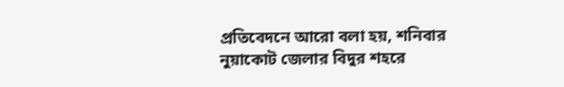প্রতিবেদনে আরো বলা হয়, শনিবার নুয়াকোট জেলার বিদুর শহরে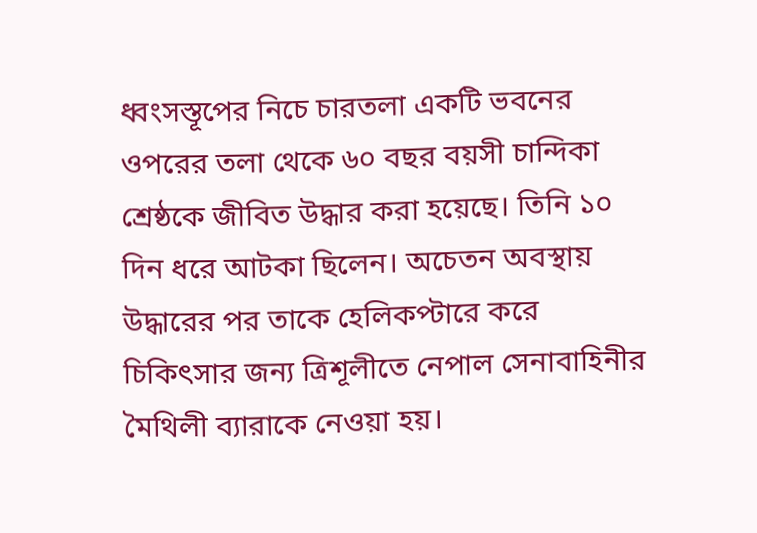ধ্বংসস্তূপের নিচে চারতলা একটি ভবনের ওপরের তলা থেকে ৬০ বছর বয়সী চান্দিকা শ্রেষ্ঠকে জীবিত উদ্ধার করা হয়েছে। তিনি ১০ দিন ধরে আটকা ছিলেন। অচেতন অবস্থায় উদ্ধারের পর তাকে হেলিকপ্টারে করে চিকিৎসার জন্য ত্রিশূলীতে নেপাল সেনাবাহিনীর মৈথিলী ব্যারাকে নেওয়া হয়।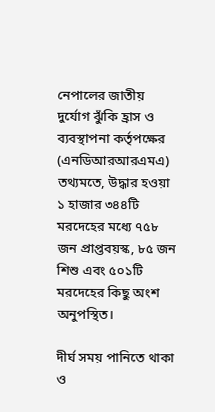নেপালের জাতীয় দুর্যোগ ঝুঁকি হ্রাস ও ব্যবস্থাপনা কর্তৃপক্ষের (এনডিআরআরএমএ) তথ্যমতে, উদ্ধার হওয়া ১ হাজার ৩৪৪টি মরদেহের মধ্যে ৭৫৮ জন প্রাপ্তবয়স্ক, ৮৫ জন শিশু এবং ৫০১টি মরদেহের কিছু অংশ অনুপস্থিত।

দীর্ঘ সময় পানিতে থাকা ও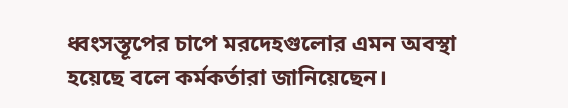ধ্বংসস্তূপের চাপে মরদেহগুলোর এমন অবস্থা হয়েছে বলে কর্মকর্তারা জানিয়েছেন।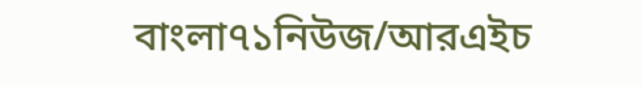বাংলা৭১নিউজ/আরএইচ